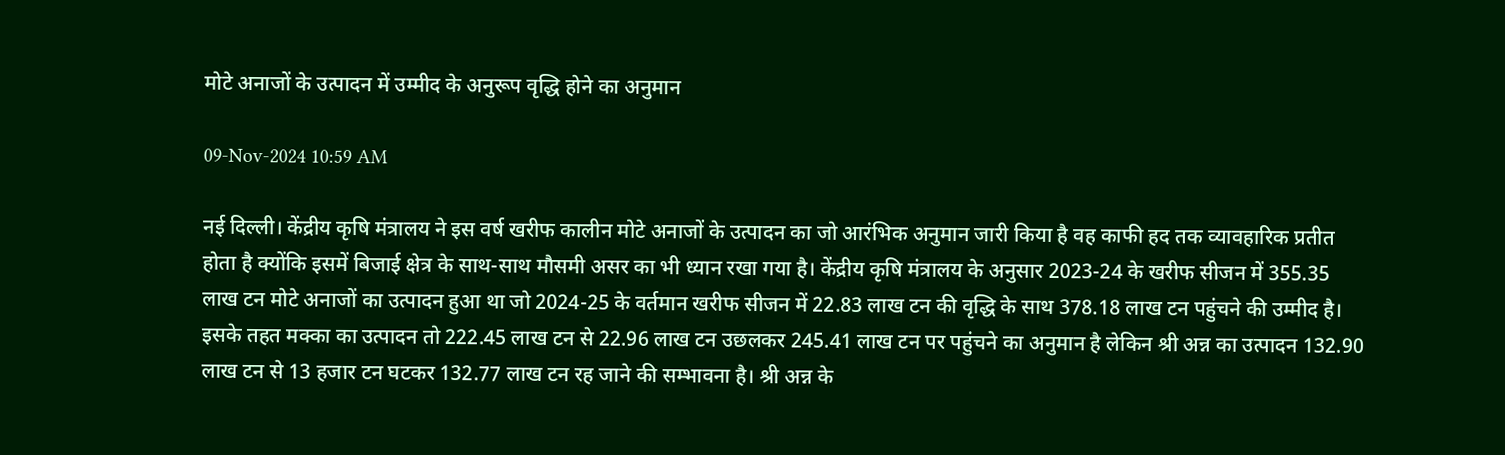मोटे अनाजों के उत्पादन में उम्मीद के अनुरूप वृद्धि होने का अनुमान

09-Nov-2024 10:59 AM

नई दिल्ली। केंद्रीय कृषि मंत्रालय ने इस वर्ष खरीफ कालीन मोटे अनाजों के उत्पादन का जो आरंभिक अनुमान जारी किया है वह काफी हद तक व्यावहारिक प्रतीत होता है क्योंकि इसमें बिजाई क्षेत्र के साथ-साथ मौसमी असर का भी ध्यान रखा गया है। केंद्रीय कृषि मंत्रालय के अनुसार 2023-24 के खरीफ सीजन में 355.35 लाख टन मोटे अनाजों का उत्पादन हुआ था जो 2024-25 के वर्तमान खरीफ सीजन में 22.83 लाख टन की वृद्धि के साथ 378.18 लाख टन पहुंचने की उम्मीद है। इसके तहत मक्का का उत्पादन तो 222.45 लाख टन से 22.96 लाख टन उछलकर 245.41 लाख टन पर पहुंचने का अनुमान है लेकिन श्री अन्न का उत्पादन 132.90 लाख टन से 13 हजार टन घटकर 132.77 लाख टन रह जाने की सम्भावना है। श्री अन्न के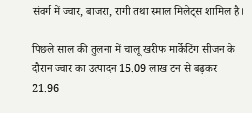संवर्ग में ज्वार, बाजरा, रागी तथा स्माल मिलेट्स शामिल है।

पिछले साल की तुलना में चालू खरीफ मार्केटिंग सीजन के दौरान ज्वार का उत्पादन 15.09 लाख टन से बढ़कर 21.96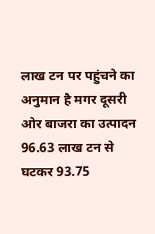लाख टन पर पहुंचने का अनुमान है मगर दूसरी ओर बाजरा का उत्पादन 96.63 लाख टन से घटकर 93.75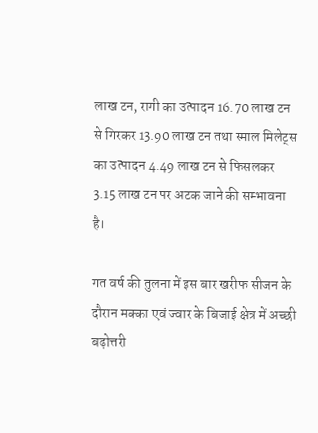लाख टन, रागी का उत्पादन 16.70 लाख टन से गिरकर 13.90 लाख टन तथा स्माल मिलेट्स का उत्पादन 4.49 लाख टन से फिसलकर 3.15 लाख टन पर अटक जाने की सम्भावना है।

गत वर्ष की तुलना में इस बार खरीफ सीजन के दौरान मक्का एवं ज्वार के बिजाई क्षेत्र में अच्छी बढ़ोत्तरी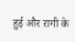हुई और रागी के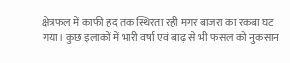क्षेत्रफल में काफी हद तक स्थिरता रही मगर बाजरा का रकबा घट गया। कुछ इलाकों में भारी वर्षा एवं बाढ़ से भी फसल को नुकसान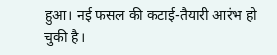हुआ। नई फसल की कटाई-तैयारी आरंभ हो चुकी है।